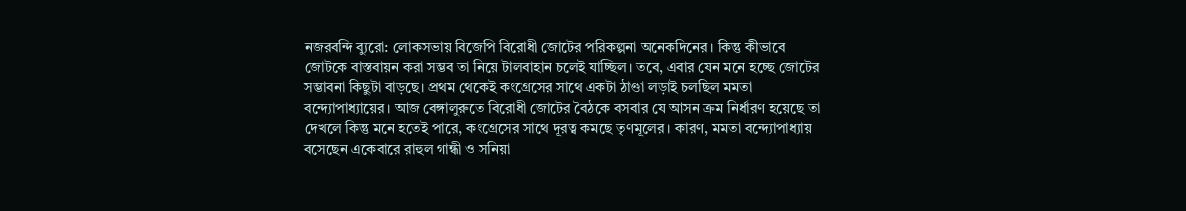নজরবন্দি ব্যুরো: লোকসভায় বিজেপি বিরোধী জোটের পরিকল্পনা অনেকদিনের। কিন্তু কীভাবে জোটকে বাস্তবায়ন করা সম্ভব তা নিয়ে টালবাহান চলেই যাচ্ছিল। তবে, এবার যেন মনে হচ্ছে জোটের সম্ভাবনা কিছুটা বাড়ছে। প্রথম থেকেই কংগ্রেসের সাথে একটা ঠাণ্ডা লড়াই চলছিল মমতা বন্দ্যোপাধ্যায়ের। আজ বেঙ্গালুরুতে বিরোধী জোটের বৈঠকে বসবার যে আসন ক্রম নির্ধারণ হয়েছে তা দেখলে কিন্তু মনে হতেই পারে, কংগ্রেসের সাথে দূরত্ব কমছে তৃণমূলের। কারণ, মমতা বন্দ্যোপাধ্যায় বসেছেন একেবারে রাহুল গান্ধী ও সনিয়া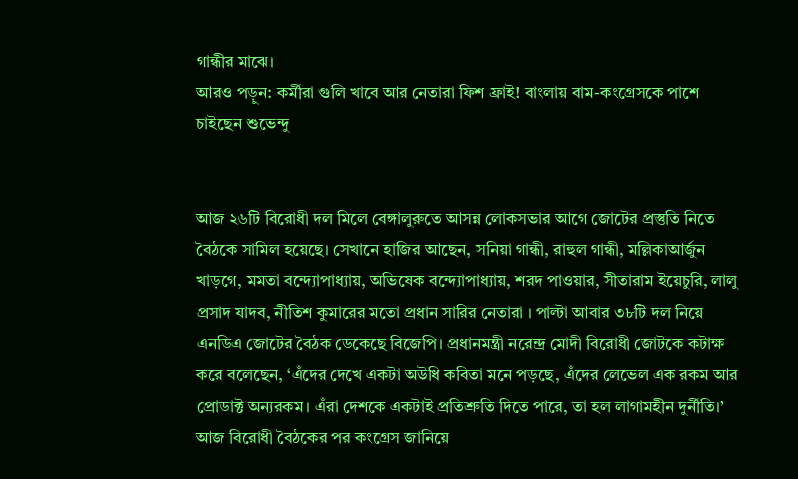গান্ধীর মাঝে।
আরও পড়ুন: কর্মীরা গুলি খাবে আর নেতারা ফিশ ফ্রাই! বাংলায় বাম-কংগ্রেসকে পাশে চাইছেন শুভেন্দু


আজ ২৬টি বিরোধী দল মিলে বেঙ্গালুরুতে আসন্ন লোকসভার আগে জোটের প্রস্তুতি নিতে বৈঠকে সামিল হয়েছে। সেখানে হাজির আছেন, সনিয়া গান্ধী, রাহুল গান্ধী, মল্লিকাআর্জুন খাড়গে, মমতা বন্দ্যোপাধ্যায়, অভিষেক বন্দ্যোপাধ্যায়, শরদ পাওয়ার, সীতারাম ইয়েচুরি, লালু প্রসাদ যাদব, নীতিশ কুমারের মতো প্রধান সারির নেতারা । পাল্টা আবার ৩৮টি দল নিয়ে এনডিএ জোটের বৈঠক ডেকেছে বিজেপি। প্রধানমন্ত্রী নরেন্দ্র মোদী বিরোধী জোটকে কটাক্ষ করে বলেছেন, ‘এঁদের দেখে একটা অউধি কবিতা মনে পড়ছে, এঁদের লেভেল এক রকম আর প্রোডাক্ট অন্যরকম। এঁরা দেশকে একটাই প্রতিশ্রুতি দিতে পারে, তা হল লাগামহীন দুর্নীতি।’ আজ বিরোধী বৈঠকের পর কংগ্রেস জানিয়ে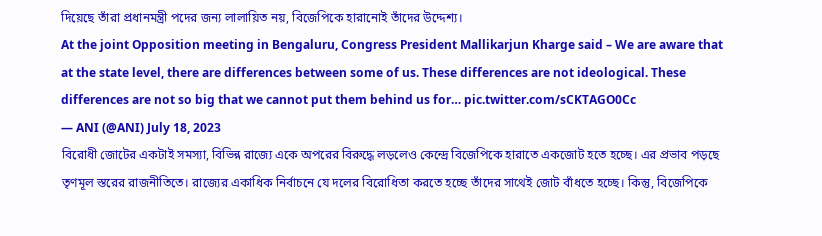দিয়েছে তাঁরা প্রধানমন্ত্রী পদের জন্য লালায়িত নয়, বিজেপিকে হারানোই তাঁদের উদ্দেশ্য।
At the joint Opposition meeting in Bengaluru, Congress President Mallikarjun Kharge said – We are aware that at the state level, there are differences between some of us. These differences are not ideological. These differences are not so big that we cannot put them behind us for… pic.twitter.com/sCKTAGO0Cc
— ANI (@ANI) July 18, 2023
বিরোধী জোটের একটাই সমস্যা, বিভিন্ন রাজ্যে একে অপরের বিরুদ্ধে লড়লেও কেন্দ্রে বিজেপিকে হারাতে একজোট হতে হচ্ছে। এর প্রভাব পড়ছে তৃণমূল স্তরের রাজনীতিতে। রাজ্যের একাধিক নির্বাচনে যে দলের বিরোধিতা করতে হচ্ছে তাঁদের সাথেই জোট বাঁধতে হচ্ছে। কিন্তু, বিজেপিকে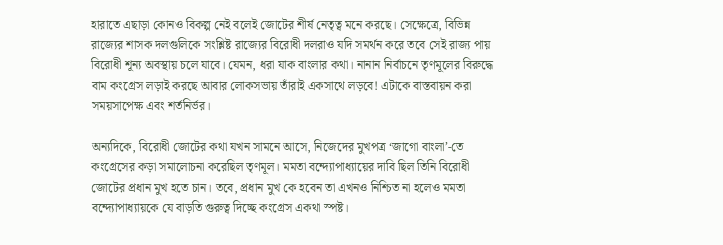হারাতে এছাড়া কোনও বিকল্প নেই বলেই জোটের শীর্ষ নেতৃত্ব মনে করছে। সেক্ষেত্রে, বিভিন্ন রাজ্যের শাসক দলগুলিকে সংশ্লিষ্ট রাজ্যের বিরোধী দলরাও যদি সমর্থন করে তবে সেই রাজ্য পায় বিরোধী শূন্য অবস্থায় চলে যাবে। যেমন, ধরা যাক বাংলার কথা। নানান নির্বাচনে তৃণমূলের বিরুদ্ধে বাম কংগ্রেস লড়াই করছে আবার লোকসভায় তাঁরাই একসাথে লড়বে! এটাকে বাস্তবায়ন করা সময়সাপেক্ষ এবং শর্তনির্ভর।

অন্যদিকে, বিরোধী জোটের কথা যখন সামনে আসে, নিজেদের মুখপত্র ‘জাগো বাংলা’-তে কংগ্রেসের কড়া সমালোচনা করেছিল তৃণমূল। মমতা বন্দ্যোপাধ্যায়ের দাবি ছিল তিনি বিরোধী জোটের প্রধান মুখ হতে চান। তবে, প্রধান মুখ কে হবেন তা এখনও নিশ্চিত না হলেও মমতা বন্দ্যোপাধ্যায়কে যে বাড়তি গুরুত্ব দিচ্ছে কংগ্রেস একথা স্পষ্ট।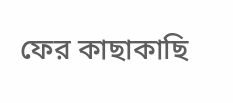ফের কাছাকাছি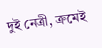দুই নেত্রী, ক্রমেই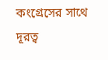কংগ্রেসের সাথে দূরত্ব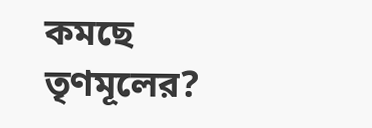কমছে তৃণমূলের?